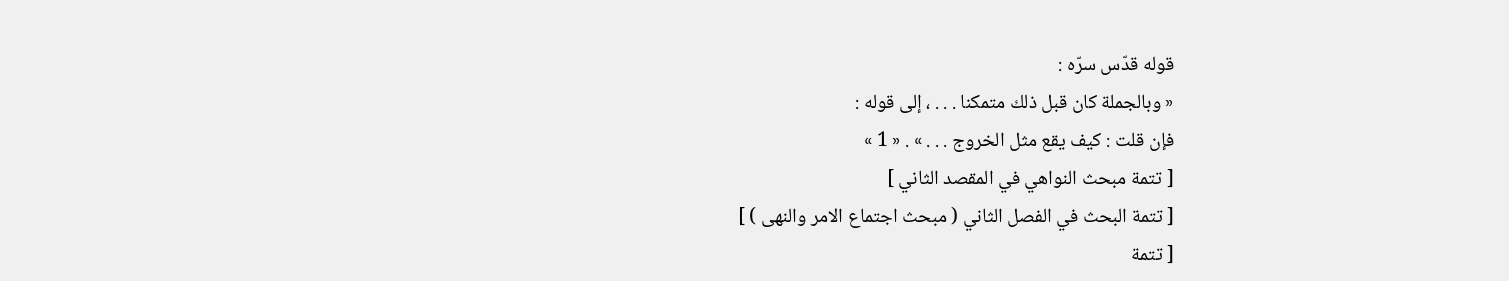قوله قدّس سرّه :
« وبالجملة كان قبل ذلك متمكنا . . . ، إلى قوله :
فإن قلت : كيف يقع مثل الخروج . . . » . « 1 »
[ تتمة مبحث النواهي في المقصد الثاني ]
[ تتمة البحث في الفصل الثاني ( مبحث اجتماع الامر والنهى ) ]
[ تتمة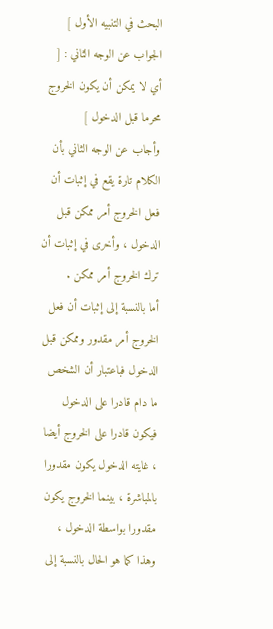البحث في التنبيه الأول ]
الجواب عن الوجه الثاني : [ أي لا يمكن أن يكون الخروج محرما قبل الدخول ]
وأجاب عن الوجه الثاني بأن الكلام تارة يقع في إثبات أن فعل الخروج أمر ممكن قبل الدخول ، وأخرى في إثبات أن ترك الخروج أمر ممكن .
أما بالنسبة إلى إثبات أن فعل الخروج أمر مقدور وممكن قبل الدخول فباعتبار أن الشخص ما دام قادرا على الدخول فيكون قادرا على الخروج أيضا ، غايته الدخول يكون مقدورا بالمباشرة ، بينما الخروج يكون مقدورا بواسطة الدخول ، وهذا كما هو الحال بالنسبة إلى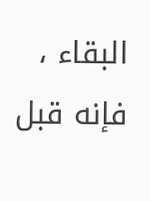البقاء ، فإنه قبل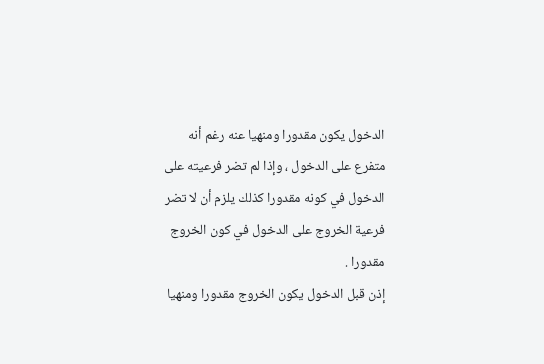الدخول يكون مقدورا ومنهيا عنه رغم أنه متفرع على الدخول ، وإذا لم تضر فرعيته على الدخول في كونه مقدورا كذلك يلزم أن لا تضر فرعية الخروج على الدخول في كون الخروج مقدورا .
إذن قبل الدخول يكون الخروج مقدورا ومنهيا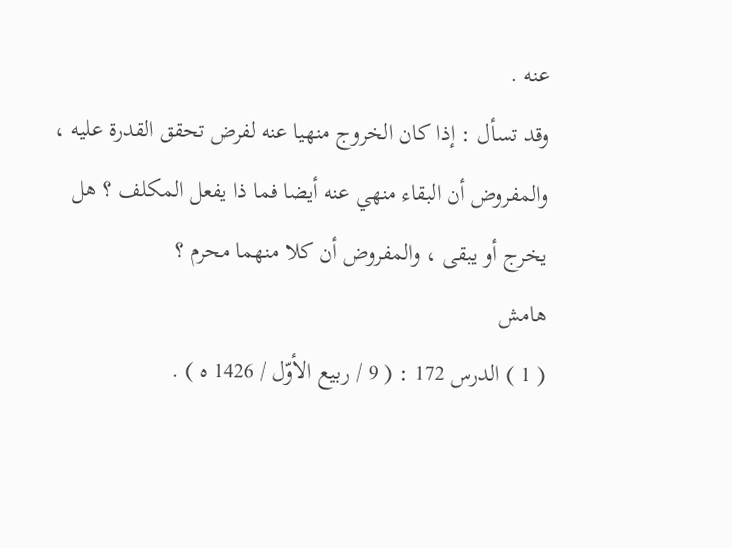عنه .
وقد تسأل : إذا كان الخروج منهيا عنه لفرض تحقق القدرة عليه ، والمفروض أن البقاء منهي عنه أيضا فما ذا يفعل المكلف ؟ هل يخرج أو يبقى ، والمفروض أن كلا منهما محرم ؟
هامش
( 1 ) الدرس 172 : ( 9 / ربيع الأوّل / 1426 ه ) .